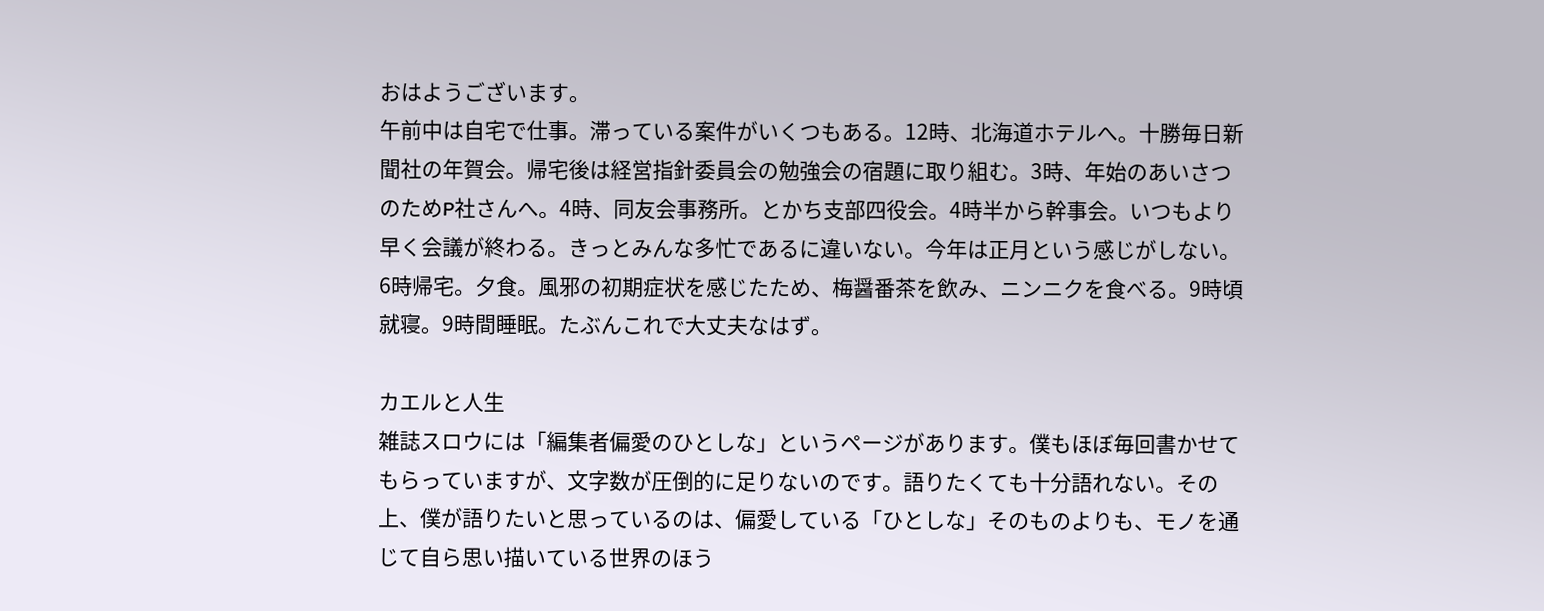おはようございます。
午前中は自宅で仕事。滞っている案件がいくつもある。12時、北海道ホテルへ。十勝毎日新聞社の年賀会。帰宅後は経営指針委員会の勉強会の宿題に取り組む。3時、年始のあいさつのためP社さんへ。4時、同友会事務所。とかち支部四役会。4時半から幹事会。いつもより早く会議が終わる。きっとみんな多忙であるに違いない。今年は正月という感じがしない。6時帰宅。夕食。風邪の初期症状を感じたため、梅醤番茶を飲み、ニンニクを食べる。9時頃就寝。9時間睡眠。たぶんこれで大丈夫なはず。

カエルと人生
雑誌スロウには「編集者偏愛のひとしな」というページがあります。僕もほぼ毎回書かせてもらっていますが、文字数が圧倒的に足りないのです。語りたくても十分語れない。その上、僕が語りたいと思っているのは、偏愛している「ひとしな」そのものよりも、モノを通じて自ら思い描いている世界のほう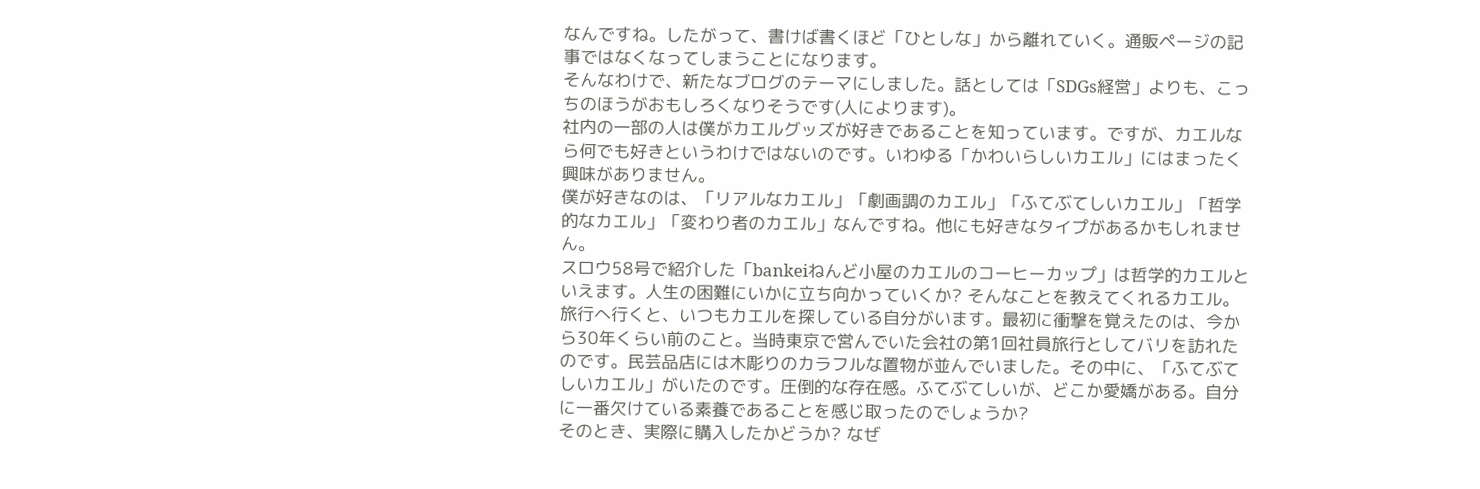なんですね。したがって、書けば書くほど「ひとしな」から離れていく。通販ページの記事ではなくなってしまうことになります。
そんなわけで、新たなブログのテーマにしました。話としては「SDGs経営」よりも、こっちのほうがおもしろくなりそうです(人によります)。
社内の一部の人は僕がカエルグッズが好きであることを知っています。ですが、カエルなら何でも好きというわけではないのです。いわゆる「かわいらしいカエル」にはまったく興味がありません。
僕が好きなのは、「リアルなカエル」「劇画調のカエル」「ふてぶてしいカエル」「哲学的なカエル」「変わり者のカエル」なんですね。他にも好きなタイプがあるかもしれません。
スロウ58号で紹介した「bankeiねんど小屋のカエルのコーヒーカップ」は哲学的カエルといえます。人生の困難にいかに立ち向かっていくか? そんなことを教えてくれるカエル。
旅行へ行くと、いつもカエルを探している自分がいます。最初に衝撃を覚えたのは、今から30年くらい前のこと。当時東京で営んでいた会社の第1回社員旅行としてバリを訪れたのです。民芸品店には木彫りのカラフルな置物が並んでいました。その中に、「ふてぶてしいカエル」がいたのです。圧倒的な存在感。ふてぶてしいが、どこか愛嬌がある。自分に一番欠けている素養であることを感じ取ったのでしょうか?
そのとき、実際に購入したかどうか? なぜ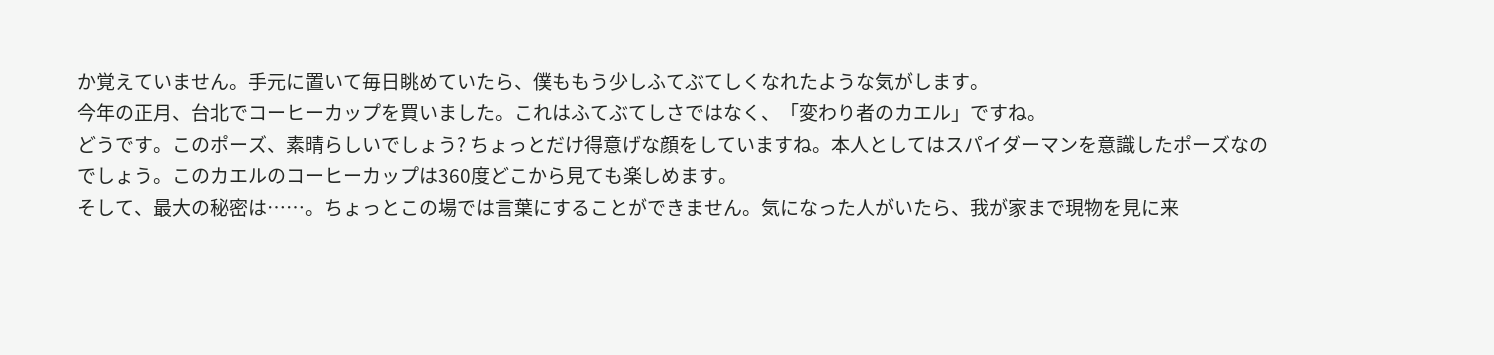か覚えていません。手元に置いて毎日眺めていたら、僕ももう少しふてぶてしくなれたような気がします。
今年の正月、台北でコーヒーカップを買いました。これはふてぶてしさではなく、「変わり者のカエル」ですね。
どうです。このポーズ、素晴らしいでしょう? ちょっとだけ得意げな顔をしていますね。本人としてはスパイダーマンを意識したポーズなのでしょう。このカエルのコーヒーカップは360度どこから見ても楽しめます。
そして、最大の秘密は……。ちょっとこの場では言葉にすることができません。気になった人がいたら、我が家まで現物を見に来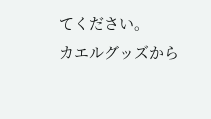てください。
カエルグッズから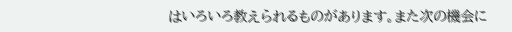はいろいろ教えられるものがあります。また次の機会に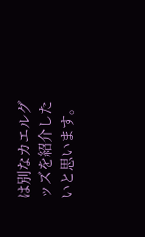は別なカエルグッズを紹介したいと思います。